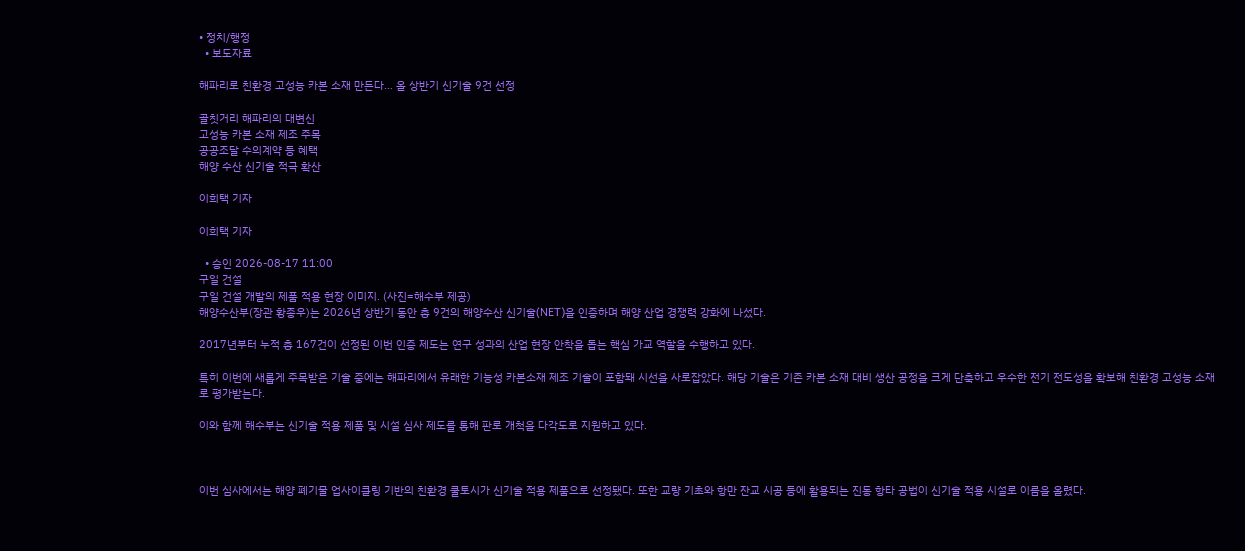• 정치/행정
  • 보도자료

해파리로 친환경 고성능 카본 소재 만든다… 올 상반기 신기술 9건 선정

골칫거리 해파리의 대변신
고성능 카본 소재 제조 주목
공공조달 수의계약 등 혜택
해양 수산 신기술 적극 확산

이희택 기자

이희택 기자

  • 승인 2026-08-17 11:00
구일 건설
구일 건설 개발의 제품 적용 현장 이미지. (사진=해수부 제공)
해양수산부(장관 황종우)는 2026년 상반기 동안 총 9건의 해양수산 신기술(NET)을 인증하며 해양 산업 경쟁력 강화에 나섰다.

2017년부터 누적 총 167건이 선정된 이번 인증 제도는 연구 성과의 산업 현장 안착을 돕는 핵심 가교 역할을 수행하고 있다.

특히 이번에 새롭게 주목받은 기술 중에는 해파리에서 유래한 기능성 카본소재 제조 기술이 포함돼 시선을 사로잡았다. 해당 기술은 기존 카본 소재 대비 생산 공정을 크게 단축하고 우수한 전기 전도성을 확보해 친환경 고성능 소재로 평가받는다.

이와 함께 해수부는 신기술 적용 제품 및 시설 심사 제도를 통해 판로 개척을 다각도로 지원하고 있다.



이번 심사에서는 해양 폐기물 업사이클링 기반의 친환경 쿨토시가 신기술 적용 제품으로 선정됐다. 또한 교량 기초와 항만 잔교 시공 등에 활용되는 진동 항타 공법이 신기술 적용 시설로 이름을 올렸다.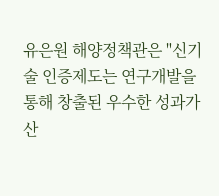유은원 해양정책관은 "신기술 인증제도는 연구개발을 통해 창출된 우수한 성과가 산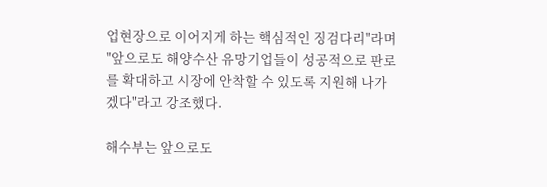업현장으로 이어지게 하는 핵심적인 징검다리"라며 "앞으로도 해양수산 유망기업들이 성공적으로 판로를 확대하고 시장에 안착할 수 있도록 지원해 나가겠다"라고 강조했다.

해수부는 앞으로도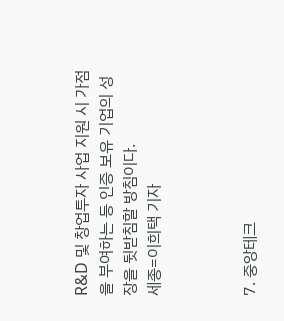R&D 및 창업투자 사업 지원 시 가점을 부여하는 등 인증 보유 기업의 성장을 뒷받침할 방침이다.
세종=이희택 기자



7. 중앙테크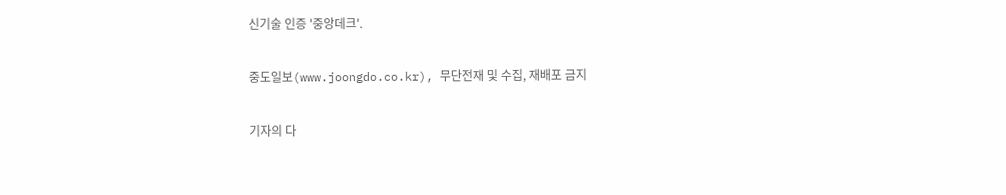신기술 인증 '중앙데크'.

중도일보(www.joongdo.co.kr), 무단전재 및 수집, 재배포 금지

기자의 다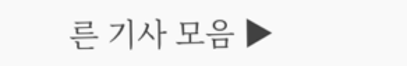른 기사 모음 ▶